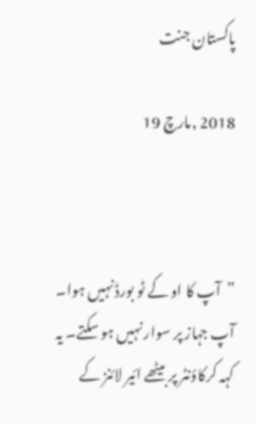پاکستان جنت

2018 ,مارچ 19



”آپ کا او کے ٹو بورڈ نہیں ہوا۔ آپ جہاز پر سوار نہیں ہو سکتے۔ یہ کہہ کرکاؤنٹر پر بیٹھے ائیر لائنز کے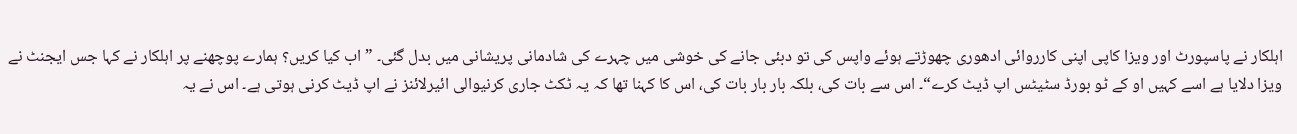اہلکار نے پاسپورٹ اور ویزا کاپی اپنی کارروائی ادھوری چھوڑتے ہوئے واپس کی تو دبئی جانے کی خوشی میں چہرے کی شادمانی پریشانی میں بدل گئی۔ ”اب کیا کریں؟ ہمارے پوچھنے پر اہلکار نے کہا جس ایجنٹ نے ویزا دلایا ہے اسے کہیں او کے ٹو بورڈ سٹیٹس اپ ڈیٹ کرے“۔ اس سے بات کی، بلکہ بار بار بات کی، اس کا کہنا تھا کہ یہ ٹکٹ جاری کرنیوالی ائیرلائنز نے اپ ڈیٹ کرنی ہوتی ہے۔ اس نے یہ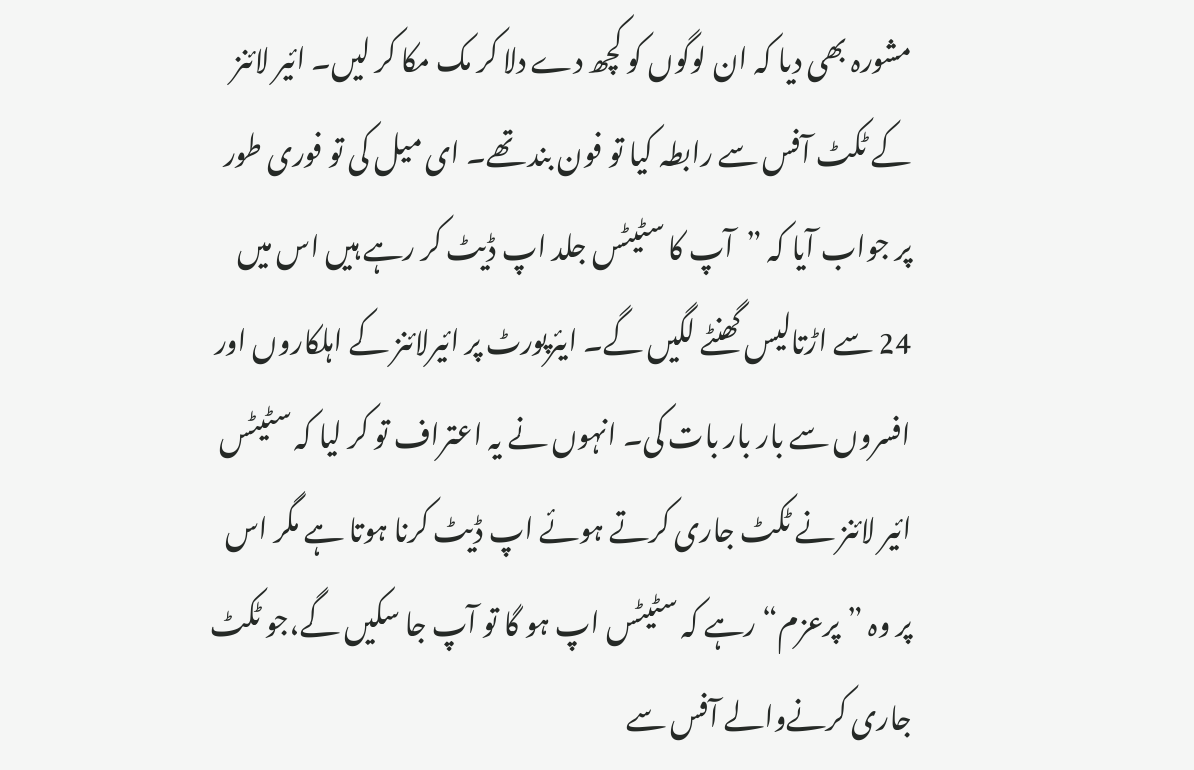مشورہ بھی دیا کہ ان لوگوں کو کچھ دے دلا کر مک مکا کر لیں۔ ائیر لائنز کے ٹکٹ آفس سے رابطہ کیا تو فون بند تھے۔ ای میل کی تو فوری طور پر جواب آیا کہ ”آپ کا سٹیٹس جلد اپ ڈیٹ کر رہے ہیں اس میں 24 سے اڑتالیس گھنٹے لگیں گے۔ ایئرپورٹ پر ائیرلائنز کے اہلکاروں اور افسروں سے بار بار بات کی۔ انہوں نے یہ اعتراف تو کر لیا کہ سٹیٹس ائیر لائنز نے ٹکٹ جاری کرتے ہوئے اپ ڈیٹ کرنا ہوتا ہے مگر اس پر وہ ”پرعزم“ رہے کہ سٹیٹس اپ ہو گا تو آپ جا سکیں گے،جو ٹکٹ جاری کرنےوالے آفس سے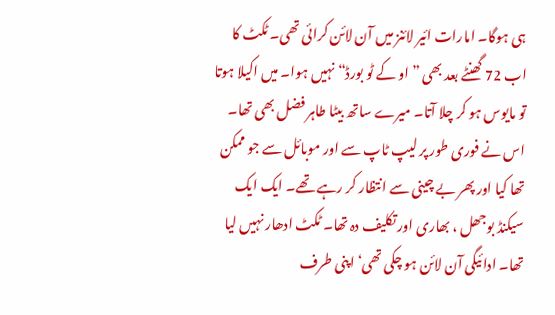ہی ہوگا۔ امارات ائیر لائنز میں آن لائن کرائی تھی۔ ٹکٹ کا اب 72 گھنٹے بعد بھی ”او کے ٹو بورڈ“ نہیں ہوا۔ میں اکیلا ہوتا تو مایوس ہو کر چلا آتا۔ میرے ساتھ بیٹا طاہر فضل بھی تھا۔ اس نے فوری طور پر لیپ ٹاپ سے اور موبائل سے جو ممکن تھا کیا اور پھر بے چینی سے انتظار کر رہے تھے۔ ایک ایک سیکنڈ بوجھل ، بھاری اور تکلیف دہ تھا۔ ٹکٹ ادھار نہیں لیا تھا۔ ادائیگی آن لائن ہو چکی تھی‘ اپنی طرف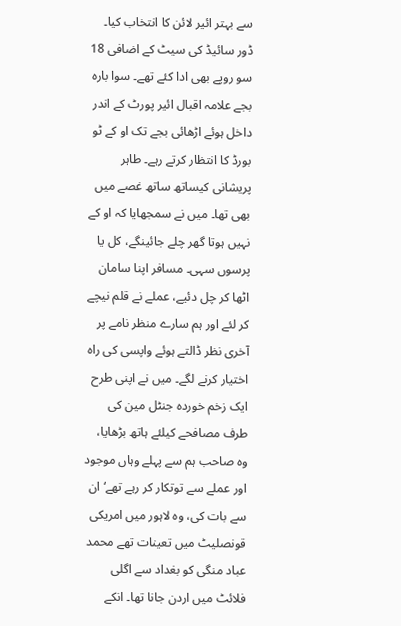سے بہتر ائیر لائن کا انتخاب کیا۔ ڈور سائیڈ کی سیٹ کے اضافی 18 سو روپے بھی ادا کئے تھے۔ سوا بارہ بجے علامہ اقبال ائیر پورٹ کے اندر داخل ہوئے اڑھائی بجے تک او کے ٹو بورڈ کا انتظار کرتے رہے۔ طاہر پریشانی کیساتھ ساتھ غصے میں بھی تھا۔ میں نے سمجھایا کہ او کے نہیں ہوتا گھر چلے جائینگے، کل یا پرسوں سہی۔ مسافر اپنا سامان اٹھا کر چل دئیے، عملے نے قلم نیچے کر لئے اور ہم سارے منظر نامے پر آخری نظر ڈالتے ہوئے واپسی کی راہ اختیار کرنے لگے۔ میں نے اپنی طرح ایک زخم خوردہ جنٹل مین کی طرف مصافحے کیلئے ہاتھ بڑھایا، وہ صاحب ہم سے پہلے وہاں موجود اور عملے سے توتکار کر رہے تھے‘ ان سے بات کی، وہ لاہور میں امریکی قونصلیٹ میں تعینات تھے محمد عباد منگی کو بغداد سے اگلی فلائٹ میں اردن جانا تھا۔ انکے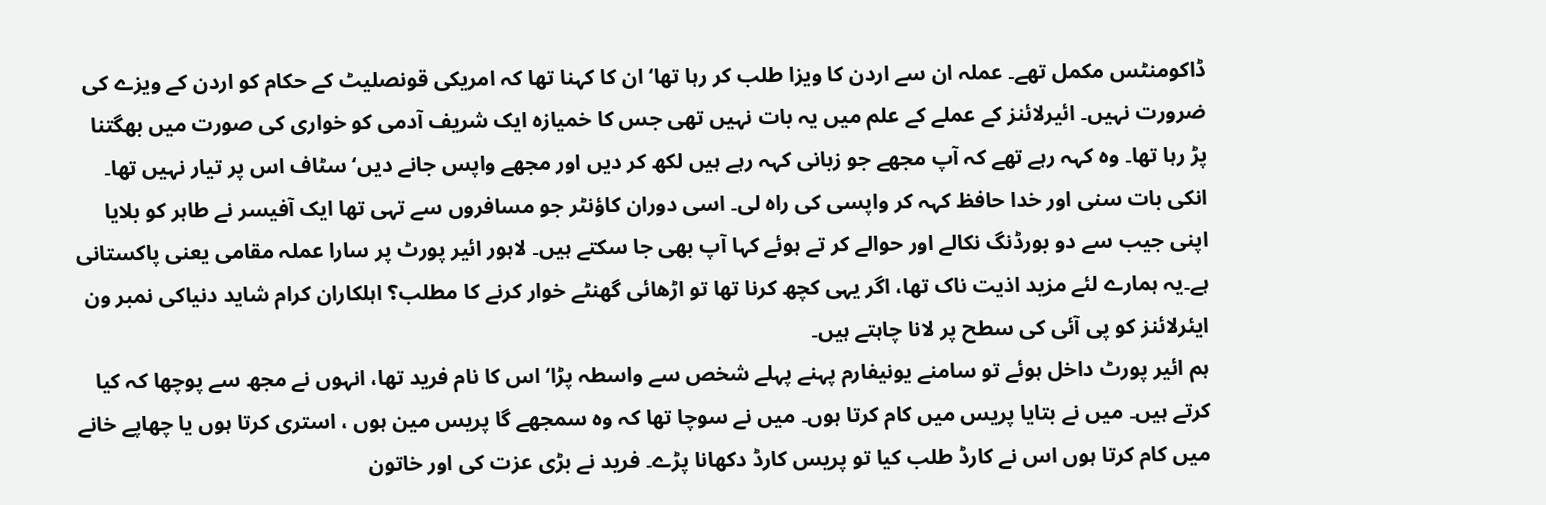ڈاکومنٹس مکمل تھے۔ عملہ ان سے اردن کا ویزا طلب کر رہا تھا‘ ان کا کہنا تھا کہ امریکی قونصلیٹ کے حکام کو اردن کے ویزے کی ضرورت نہیں۔ ائیرلائنز کے عملے کے علم میں یہ بات نہیں تھی جس کا خمیازہ ایک شریف آدمی کو خواری کی صورت میں بھگتنا پڑ رہا تھا۔ وہ کہہ رہے تھے کہ آپ مجھے جو زبانی کہہ رہے ہیں لکھ کر دیں اور مجھے واپس جانے دیں‘ سٹاف اس پر تیار نہیں تھا۔ انکی بات سنی اور خدا حافظ کہہ کر واپسی کی راہ لی۔ اسی دوران کاؤنٹر جو مسافروں سے تہی تھا ایک آفیسر نے طاہر کو بلایا اپنی جیب سے دو بورڈنگ نکالے اور حوالے کر تے ہوئے کہا آپ بھی جا سکتے ہیں۔ لاہور ائیر پورٹ پر سارا عملہ مقامی یعنی پاکستانی ہے۔یہ ہمارے لئے مزید اذیت ناک تھا، اگر یہی کچھ کرنا تھا تو اڑھائی گھنٹے خوار کرنے کا مطلب؟ اہلکاران کرام شاید دنیاکی نمبر ون ایئرلائنز کو پی آئی کی سطح پر لانا چاہتے ہیں۔
ہم ائیر پورٹ داخل ہوئے تو سامنے یونیفارم پہنے پہلے شخص سے واسطہ پڑا‘ اس کا نام فرید تھا، انہوں نے مجھ سے پوچھا کہ کیا کرتے ہیں۔ میں نے بتایا پریس میں کام کرتا ہوں۔ میں نے سوچا تھا کہ وہ سمجھے گا پریس مین ہوں ، استری کرتا ہوں یا چھاپے خانے میں کام کرتا ہوں اس نے کارڈ طلب کیا تو پریس کارڈ دکھانا پڑے۔ فرید نے بڑی عزت کی اور خاتون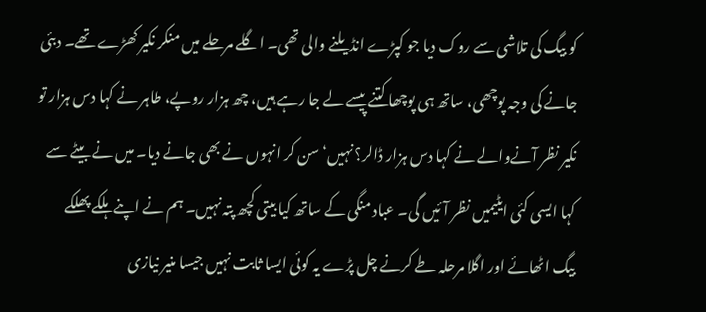کو بیگ کی تلاشی سے روک دیا جو کپڑے انڈیلنے والی تھی۔ اگلے مرحلے میں منکر نکیر کھڑے تھے۔ دبئی جانے کی وجہ پوچھی، ساتھ ہی پوچھا کتنے پیسے لے جا رہے ہیں، چھ ہزار روپے، طاہر نے کہا دس ہزار تو نکیر نظر آنےوالے نے کہا دس ہزار ڈالر؟ نہیں‘ سن کر انہوں نے بھی جانے دیا۔ میں نے بیٹے سے کہا ایسی کئی ایٹیمیں نظر آئیں گی۔ عباد منگی کے ساتھ کیا بیتی کچھ پتہ نہیں۔ ہم نے اپنے ہلکے پھلکے بیگ اٹھائے اور اگلا مرحلہ طے کرنے چل پڑے یہ کوئی ایسا ثابت نہیں جیسا منیر نیازی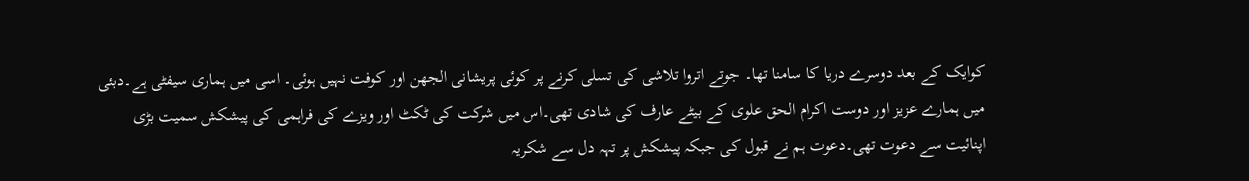کوایک کے بعد دوسرے دریا کا سامنا تھا۔ جوتے اتروا تلاشی کی تسلی کرنے پر کوئی پریشانی الجھن اور کوفت نہیں ہوئی۔ اسی میں ہماری سیفٹی ہے۔دبئی میں ہمارے عزیز اور دوست اکرام الحق علوی کے بیٹے عارف کی شادی تھی۔اس میں شرکت کی ٹکٹ اور ویزے کی فراہمی کی پیشکش سمیت بڑی اپنائیت سے دعوت تھی۔دعوت ہم نے قبول کی جبکہ پیشکش پر تہہ دل سے شکریہ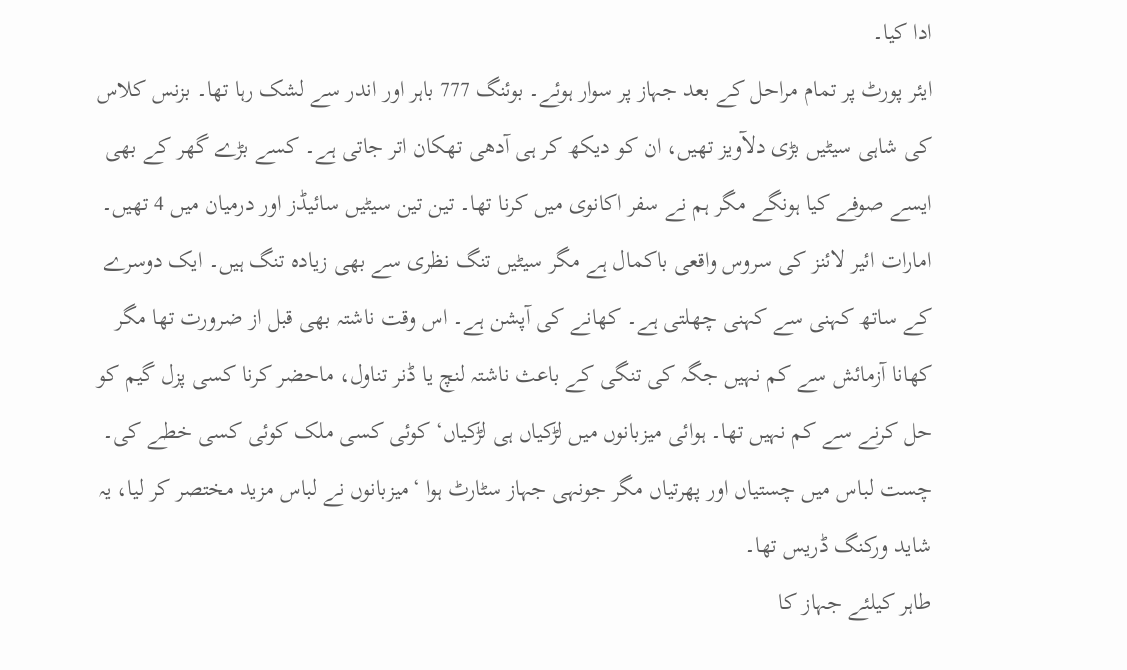ادا کیا۔
ایئر پورٹ پر تمام مراحل کے بعد جہاز پر سوار ہوئے۔ بوئنگ 777 باہر اور اندر سے لشک رہا تھا۔ بزنس کلاس کی شاہی سیٹیں بڑی دلآویز تھیں، ان کو دیکھ کر ہی آدھی تھکان اتر جاتی ہے۔ کسے بڑے گھر کے بھی ایسے صوفے کیا ہونگے مگر ہم نے سفر اکانوی میں کرنا تھا۔ تین تین سیٹیں سائیڈز اور درمیان میں 4 تھیں۔ امارات ائیر لائنز کی سروس واقعی باکمال ہے مگر سیٹیں تنگ نظری سے بھی زیادہ تنگ ہیں۔ ایک دوسرے کے ساتھ کہنی سے کہنی چھلتی ہے۔ کھانے کی آپشن ہے۔ اس وقت ناشتہ بھی قبل از ضرورت تھا مگر کھانا آزمائش سے کم نہیں جگہ کی تنگی کے باعث ناشتہ لنچ یا ڈنر تناول، ماحضر کرنا کسی پزل گیم کو حل کرنے سے کم نہیں تھا۔ ہوائی میزبانوں میں لڑکیاں ہی لڑکیاں‘ کوئی کسی ملک کوئی کسی خطے کی۔ چست لباس میں چستیاں اور پھرتیاں مگر جونہی جہاز سٹارٹ ہوا ‘میزبانوں نے لباس مزید مختصر کر لیا، یہ شاید ورکنگ ڈریس تھا۔
طاہر کیلئے جہاز کا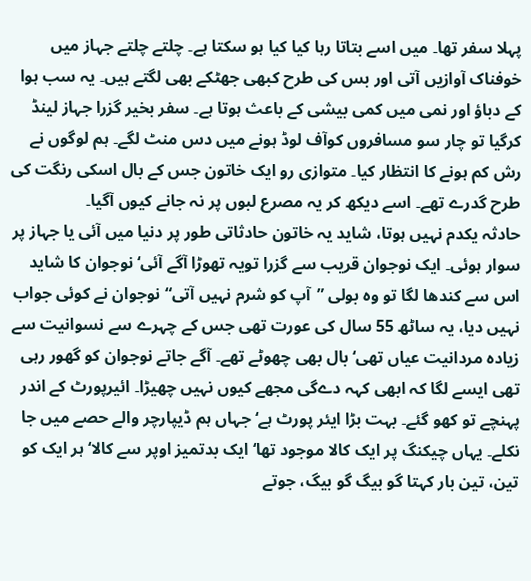پہلا سفر تھا۔ میں اسے بتاتا رہا کیا کیا ہو سکتا ہے۔ چلتے چلتے جہاز میں خوفناک آوازیں آتی اور بس کی طرح کبھی جھٹکے بھی لگتے ہیں۔ یہ سب ہوا کے دباؤ اور نمی میں کمی بیشی کے باعث ہوتا ہے۔ سفر بخیر گزرا جہاز لینڈ کرگیا تو چار سو مسافروں کوآف لوڈ ہونے میں دس منٹ لگے۔ ہم لوگوں نے رش کم ہونے کا انتظار کیا۔ متوازی رو ایک خاتون جس کے بال اسکی رنگت کی طرح گدرے تھے۔ اسے دیکھ کر یہ مصرع لبوں پر نہ جانے کیوں آگیا۔
حادثہ یکدم نہیں ہوتا، شاید یہ خاتون حادثاتی طور پر دنیا میں آئی یا جہاز پر سوار ہوئی۔ ایک نوجوان قریب سے گزرا تویہ تھوڑا آگے آئی‘ نوجوان کا شاید اس سے کندھا لگا تو وہ بولی ”آپ کو شرم نہیں آتی“ نوجوان نے کوئی جواب نہیں دیا، یہ ساٹھ 55 سال کی عورت تھی جس کے چہرے سے نسوانیت سے زیادہ مردانیت عیاں تھی‘ بال بھی چھوٹے تھے۔ آگے جاتے نوجوان کو گھور رہی تھی ایسے لگا کہ ابھی کہہ دےگی مجھے کیوں نہیں چھیڑا۔ ائیرپورٹ کے اندر پہنچے تو کھو گئے۔ بہت بڑا ایئر پورٹ ہے‘ جہاں ہم ڈیپارچر والے حصے میں جا نکلے۔ یہاں چیکنگ پر ایک کالا موجود تھا‘ ایک بدتمیز اوپر سے کالا‘ ہر ایک کو تین، تین بار کہتا گو بیگ گو بیگ، جوتے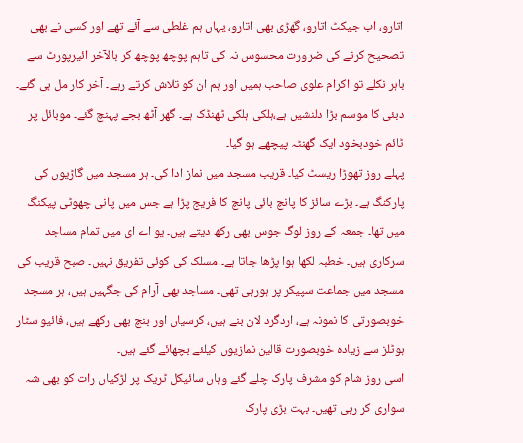اتارو، اب جیکٹ اتارو، گھڑی بھی اتارو، یہاں ہم غلطی سے آئے تھے اور کسی نے بھی تصحیح کرنے کی ضرورت محسوس نہ کی تاہم پوچھ پوچھ کر بالآخر ائیرپورٹ سے باہر نکلے تو اکرام علوی صاحب ہمیں اور ہم ان کو تلاش کرتے رہے۔ آخر کار مل ہی گئے۔ دبئی کا موسم بڑا دلنشیں ہے،ہلکی ہلکی ٹھنڈک ہے۔ گھر آٹھ بجے پہنچ گئے۔ موبائل پر ٹائم خودبخود ایک گھنٹہ پیچھے ہو گیا۔
پہلے روز تھوڑا ریسٹ کیا۔ قریب مسجد میں نماز ادا کی۔ ہر مسجد میں گاڑیوں کی پارکنگ ہے۔ بڑے سائز کا پانچ بائی پانچ کا فریج پڑا ہے جس میں پانی چھوٹی پیکنگ میں تھا۔ جمعہ کے روز لوگ جوس بھی رکھ دیتے ہیں۔ یو اے ای میں تمام مساجد سرکاری ہیں۔ خطبہ لکھا ہوا پڑھا جاتا ہے۔ مسلک کی کوئی تفریق نہیں۔ صبح قریب کی مسجد میں جماعت سپیکر پر ہورہی تھی۔ مساجد بھی آرام کی جگہیں ہیں، ہر مسجد خوبصورتی کا نمونہ ہے، اردگرد لان بنے ہیں، کرسیاں اور بنچ بھی رکھے ہیں، فائیو سٹار ہوٹلز سے زیادہ خوبصورت قالین نمازیوں کیلئے بچھائے گئے ہیں۔
اسی روز شام کو مشرف پارک چلے گئے وہاں سائیکل ٹریک پر لڑکیاں رات کو بھی شہ سواری کر رہی تھیں۔ بہت بڑی پارک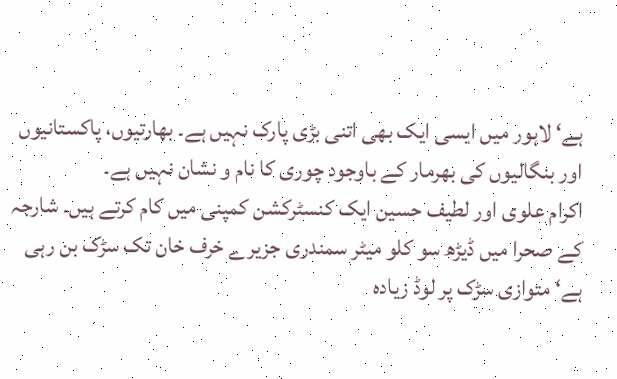ہے‘ لاہور میں ایسی ایک بھی اتنی بڑی پارک نہیں ہے۔ بھارتیوں، پاکستانیوں اور بنگالیوں کی بھرمار کے باوجود چوری کا نام و نشان نہیں ہے۔
اکرام علوی اور لطیف حسین ایک کنسٹرکشن کمپنی میں کام کرتے ہیں۔ شارجہ کے صحرا میں ڈیڑھ سو کلو میٹر سمندری جزیرے خرف خان تک سڑک بن رہی ہے‘ متوازی سڑک پر لوڈ زیادہ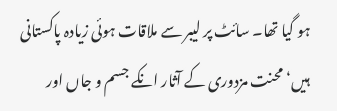ہو گیا تھا۔ سائٹ پر لیبر سے ملاقات ہوئی زیادہ پاکستانی ہیں‘ محنت مزدوری کے آثار انکے جسم و جاں اور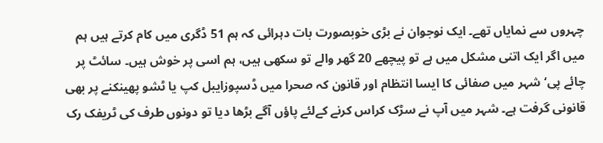چہروں سے نمایاں تھے۔ ایک نوجوان نے بڑی خوبصورت بات دہرائی کہ ہم 51 ڈگری میں کام کرتے ہیں ہم میں اگر ایک اتنی مشکل میں ہے تو پیچھے 20 گھر والے تو سکھی ہیں، ہم اسی پر خوش ہیں۔ سائٹ پر چائے پی‘ شہر میں صفائی کا ایسا انتظام اور قانون کہ صحرا میں ڈسپوزایبل کپ یا ٹشو پھینکنے پر بھی قانونی گرفت ہے۔ شہر میں آپ نے سڑک کراس کرنے کےلئے پاؤں آگے بڑھا دیا تو دونوں طرف کی ٹریفک رک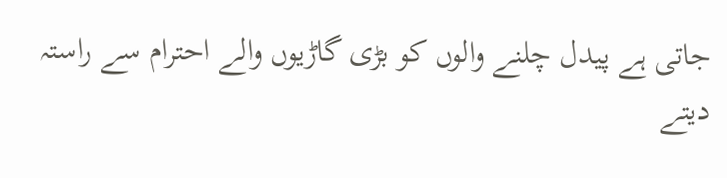جاتی ہے پیدل چلنے والوں کو بڑی گاڑیوں والے احترام سے راستہ دیتے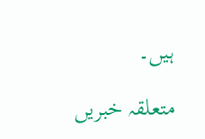ہیں۔

متعلقہ خبریں